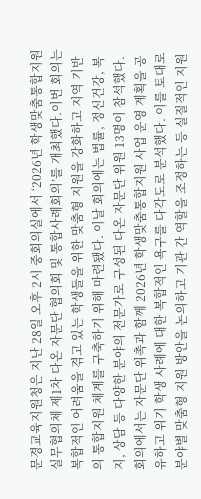문경교육지원청은 지난 28일 오후 2시 중회의실에서 ‘2026년 학생맞춤통합지원 실무협의체 제1차 다온 자문단 협의회 및 통합사례회의’를 개최했다.이번 회의는 복합적인 어려움을 겪고 있는 학생들을 위한 맞춤형 지원을 강화하고 지역 기반의 통합지원 체계를 구축하기 위해 마련됐다. 이날 회의에는 법률, 정신건강, 복지, 상담 등 다양한 분야의 전문가로 구성된 다온 자문단 위원 13명이 참석했다.회의에서는 자문단 위촉과 함께 2026년 학생맞춤통합지원 사업 운영 계획을 공유하고 위기 학생 사례에 대한 복합적인 욕구를 다각도로 분석했다. 이를 토대로 분야별 맞춤형 지원 방안을 논의하고 기관 간 역할을 조정하는 등 실질적인 지원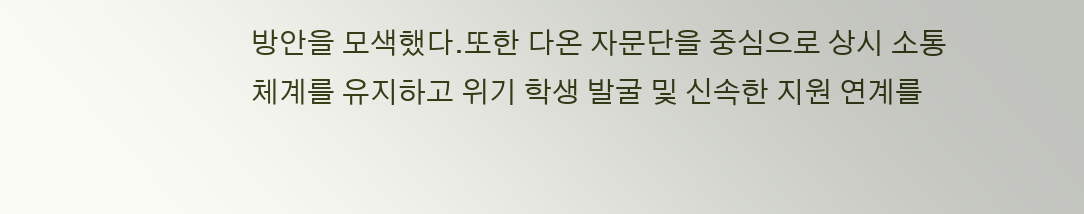방안을 모색했다.또한 다온 자문단을 중심으로 상시 소통 체계를 유지하고 위기 학생 발굴 및 신속한 지원 연계를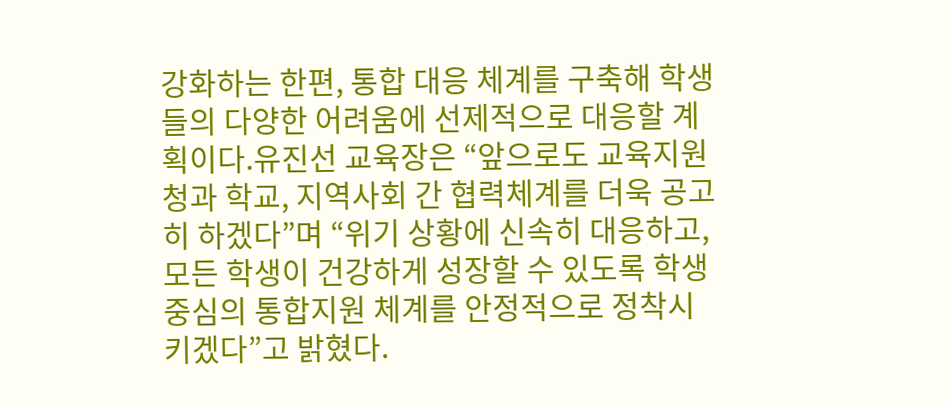강화하는 한편, 통합 대응 체계를 구축해 학생들의 다양한 어려움에 선제적으로 대응할 계획이다.유진선 교육장은 “앞으로도 교육지원청과 학교, 지역사회 간 협력체계를 더욱 공고히 하겠다”며 “위기 상황에 신속히 대응하고, 모든 학생이 건강하게 성장할 수 있도록 학생 중심의 통합지원 체계를 안정적으로 정착시키겠다”고 밝혔다.